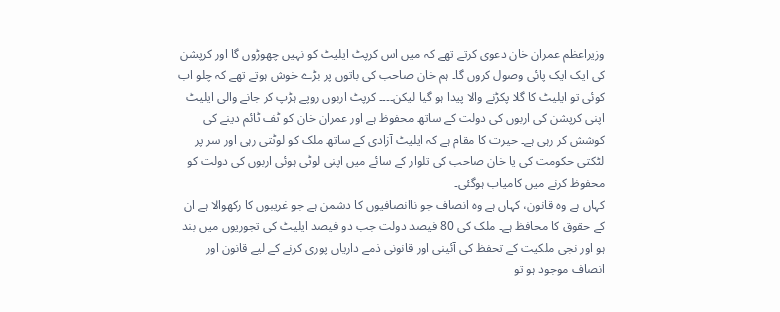وزیراعظم عمران خان دعوی کرتے تھے کہ میں اس کرپٹ ایلیٹ کو نہیں چھوڑوں گا اور کرپشن کی ایک ایک پائی وصول کروں گا۔ ہم خان صاحب کی باتوں پر بڑے خوش ہوتے تھے کہ چلو اب کوئی تو ایلیٹ کا گلا پکڑنے والا پیدا ہو گیا لیکن۔۔۔۔ کرپٹ اربوں روپے ہڑپ کر جانے والی ایلیٹ اپنی کرپشن کی اربوں کی دولت کے ساتھ محفوظ ہے اور عمران خان کو ٹف ٹائم دینے کی کوشش کر رہی ہے۔ حیرت کا مقام ہے کہ ایلیٹ آزادی کے ساتھ ملک کو لوٹتی رہی اور سر پر لٹکتی حکومت کی یا خان صاحب کی تلوار کے سائے میں اپنی لوٹی ہوئی اربوں کی دولت کو محفوظ کرنے میں کامیاب ہوگئی۔
کہاں ہے وہ قانون، کہاں ہے وہ انصاف جو ناانصافیوں کا دشمن ہے جو غریبوں کا رکھوالا ہے ان کے حقوق کا محافظ ہے۔ ملک کی 80 فیصد دولت جب دو فیصد ایلیٹ کی تجوریوں میں بند ہو اور نجی ملکیت کے تحفظ کی آئینی اور قانونی ذمے داریاں پوری کرنے کے لیے قانون اور انصاف موجود ہو تو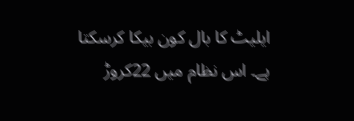ایلیٹ کا بال کون بیکا کرسکتا ہے۔ اس نظام میں 22کروڑ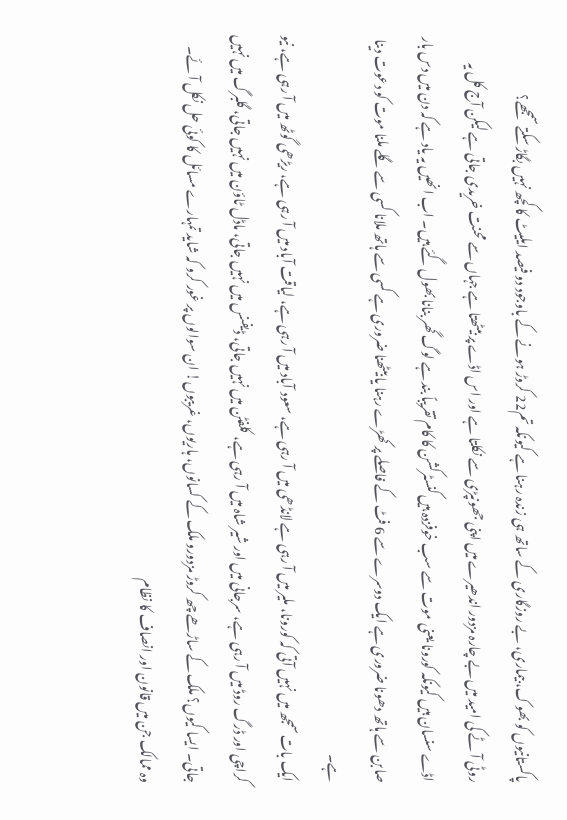پاکستانیوں کو بھوک، بیماری، بے روزگاری کے ساتھ ہی زندہ رہنا ہے کیونکہ تم22 کروڑ ہونے کے باوجود دو فیصد ایلیٹ کا کچھ نہیں بگاڑ سکتے سمجھے؟
روٹی آٹے کی امید میں بے چارہ مزدور اندھیرے میں اپنی جھونپڑی سے نکلتا ہے اور اس اڈے پر بیٹھتا ہے جہاں سے محنت خریدی جاتی ہے لیکن آج کل یہ اڈے سنسان ہیں کیونکہ کورونا یعنی موت سے سب خوفزدہ ہیں کنسٹرکشن کا کام تقریباً بند ہے لوگ گھر بنانا بھول گئے ہیں۔ اب انھیں یہ یاد ہے کہ دن میں دس بار صابن سے ہاتھ دھونا ضروری ہے ایک دوسرے سے 6 فٹ کے فاصلے پر کھڑے رہنا یا بیٹھنا ضروری ہے کسی سے ہاتھ ملانا کسی سے گلے ملنا موت کو دعوت دینا ہے۔
ایک بات سمجھ میں نہیں آتی کہ کورونا، ملیر میں آ رہی ہے لانڈھی میں آ رہی ہے، سعود آباد میں آ رہی ہے، لیاقت آباد میں آ رہی ہے، ریڑھی گوٹھ میں آ رہی ہے، نیو کراچی اور ڈرگ روڈ میں آ رہی ہے، سرجانی میں اور شیر شاہ میں آ رہی ہے، کلفٹن میں نہیں جاتی، ڈیفنس میں نہیں جاتی، ماڈل ٹاؤن میں نہیں جاتی، گلبرگ میں نہیں جاتی۔ ایسا کیوں؟ ملک کے ساڑھے چھ کروڑ مزدورو ملک کے کسانوں، ہاریوں، غریبوں! ان سوالوں پر غور کرو کہ شاید تمہارے مسائل کا کوئی حل نکل آئے۔
وہ ممالک جن میں قانون اور انصاف کا نظام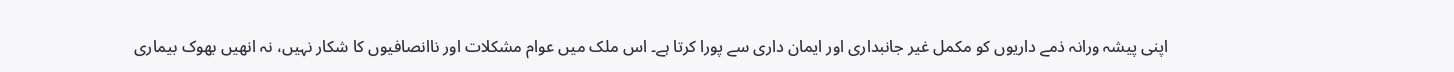اپنی پیشہ ورانہ ذمے داریوں کو مکمل غیر جانبداری اور ایمان داری سے پورا کرتا ہے۔ اس ملک میں عوام مشکلات اور ناانصافیوں کا شکار نہیں، نہ انھیں بھوک بیماری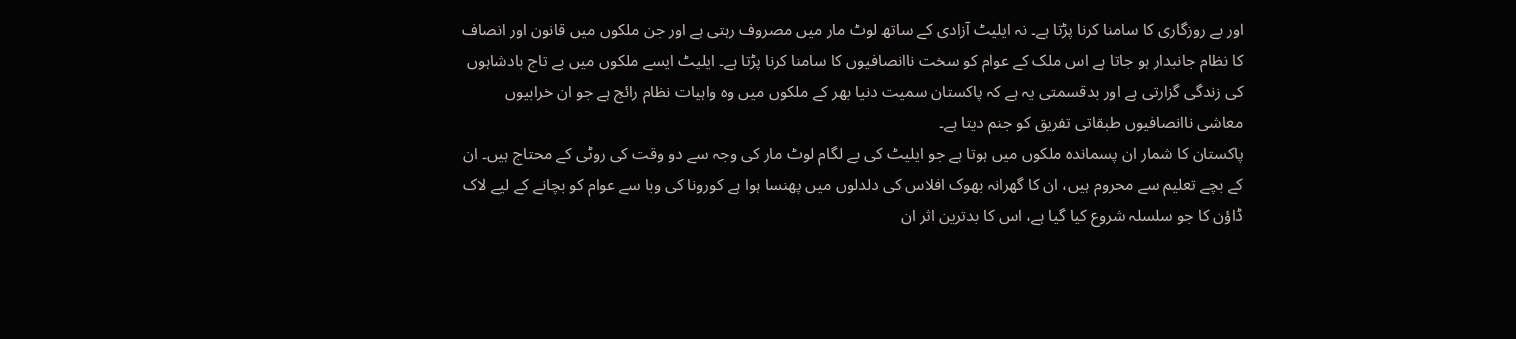اور بے روزگاری کا سامنا کرنا پڑتا ہے۔ نہ ایلیٹ آزادی کے ساتھ لوٹ مار میں مصروف رہتی ہے اور جن ملکوں میں قانون اور انصاف کا نظام جانبدار ہو جاتا ہے اس ملک کے عوام کو سخت ناانصافیوں کا سامنا کرنا پڑتا ہے۔ ایلیٹ ایسے ملکوں میں بے تاج بادشاہوں کی زندگی گزارتی ہے اور بدقسمتی یہ ہے کہ پاکستان سمیت دنیا بھر کے ملکوں میں وہ واہیات نظام رائج ہے جو ان خرابیوں معاشی ناانصافیوں طبقاتی تفریق کو جنم دیتا ہے۔
پاکستان کا شمار ان پسماندہ ملکوں میں ہوتا ہے جو ایلیٹ کی بے لگام لوٹ مار کی وجہ سے دو وقت کی روٹی کے محتاج ہیں۔ ان کے بچے تعلیم سے محروم ہیں، ان کا گھرانہ بھوک افلاس کی دلدلوں میں پھنسا ہوا ہے کورونا کی وبا سے عوام کو بچانے کے لیے لاک ڈاؤن کا جو سلسلہ شروع کیا گیا ہے، اس کا بدترین اثر ان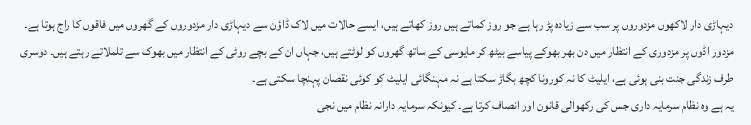دیہاڑی دار لاکھوں مزدوروں پر سب سے زیادہ پڑ رہا ہے جو روز کماتے ہیں روز کھاتے ہیں، ایسے حالات میں لاک ڈاؤن سے دیہاڑی دار مزدوروں کے گھروں میں فاقوں کا راج ہوتا ہے۔ مزدور اڈوں پر مزدوری کے انتظار میں دن بھر بھوکے پیاسے بیٹھ کر مایوسی کے ساتھ گھروں کو لوٹتے ہیں، جہاں ان کے بچے روٹی کے انتظار میں بھوک سے تلملاتے رہتے ہیں۔ دوسری طرف زندگی جنت بنی ہوئی ہے، ایلیٹ کا نہ کورونا کچھ بگاڑ سکتا ہے نہ مہنگائی ایلیٹ کو کوئی نقصان پہنچا سکتی ہے۔
یہ ہے وہ نظام سرمایہ داری جس کی رکھوالی قانون اور انصاف کرتا ہے۔ کیونکہ سرمایہ دارانہ نظام میں نجی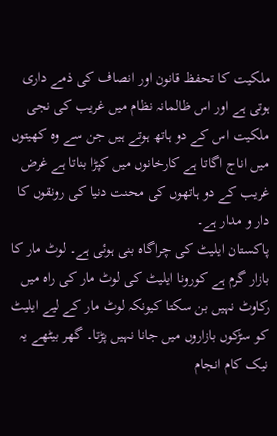ملکیت کا تحفظ قانون اور انصاف کی ذمے داری ہوتی ہے اور اس ظالمانہ نظام میں غریب کی نجی ملکیت اس کے دو ہاتھ ہوتے ہیں جن سے وہ کھیتوں میں اناج اگاتا ہے کارخانوں میں کپڑا بناتا ہے غرض غریب کے دو ہاتھوں کی محنت دنیا کی رونقوں کا دار و مدار ہے۔
پاکستان ایلیٹ کی چراگاہ بنی ہوئی ہے۔ لوٹ مار کا بازار گرم ہے کورونا ایلیٹ کی لوٹ مار کی راہ میں رکاوٹ نہیں بن سکتا کیونکہ لوٹ مار کے لیے ایلیٹ کو سڑکوں بازاروں میں جانا نہیں پڑتا۔ گھر بیٹھے یہ نیک کام انجام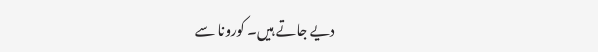دیے جاتے ہیں۔ کورونا سے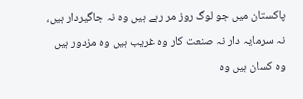پاکستان میں جو لوگ روز مر رہے ہیں وہ نہ جاگیردار ہیں، نہ سرمایہ دار نہ صنعت کار وہ غریب ہیں وہ مزدور ہیں وہ کسان ہیں وہ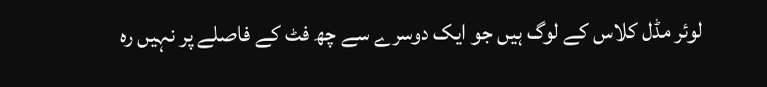لوئر مڈل کلاس کے لوگ ہیں جو ایک دوسرے سے چھ فٹ کے فاصلے پر نہیں رہ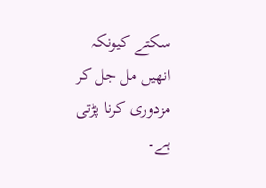سکتے کیونکہ انھیں مل جل کر مزدوری کرنا پڑتی ہے۔